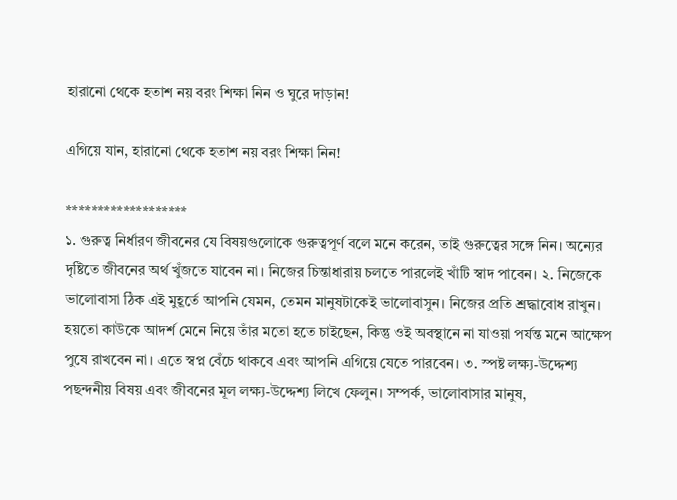হারানো থেকে হতাশ নয় বরং শিক্ষা নিন ও ঘুরে দাড়ান!

এগিয়ে যান, হারানো থেকে হতাশ নয় বরং শিক্ষা নিন!

*******************
১. গুরুত্ব নির্ধারণ জীবনের যে বিষয়গুলোকে গুরুত্বপূর্ণ বলে মনে করেন, তাই গুরুত্বের সঙ্গে নিন। অন্যের দৃষ্টিতে জীবনের অর্থ খুঁজতে যাবেন না। নিজের চিন্তাধারায় চলতে পারলেই খাঁটি স্বাদ পাবেন। ২. নিজেকে ভালোবাসা ঠিক এই মুহূর্তে আপনি যেমন, তেমন মানুষটাকেই ভালোবাসুন। নিজের প্রতি শ্রদ্ধাবোধ রাখুন। হয়তো কাউকে আদর্শ মেনে নিয়ে তাঁর মতো হতে চাইছেন, কিন্তু ওই অবস্থানে না যাওয়া পর্যন্ত মনে আক্ষেপ পুষে রাখবেন না। এতে স্বপ্ন বেঁচে থাকবে এবং আপনি এগিয়ে যেতে পারবেন। ৩. স্পষ্ট লক্ষ্য-উদ্দেশ্য পছন্দনীয় বিষয় এবং জীবনের মূল লক্ষ্য-উদ্দেশ্য লিখে ফেলুন। সম্পর্ক, ভালোবাসার মানুষ,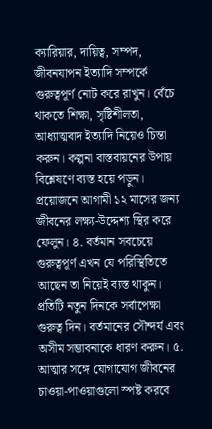ক্যারিয়ার, দায়িত্ব, সম্পদ, জীবনযাপন ইত্যাদি সম্পর্কে গুরুত্বপূর্ণ নোট করে রাখুন। বেঁচে থাকতে শিক্ষা, সৃষ্টিশীলতা, আধ্যাত্মবাদ ইত্যাদি নিয়েও চিন্তা করুন। কল্পনা বাস্তবায়নের উপায় বিশ্লেষণে ব্যস্ত হয়ে পড়ুন। প্রয়োজনে আগামী ১২ মাসের জন্য জীবনের লক্ষ্য-উদ্দেশ্য স্থির করে ফেলুন। ৪. বর্তমান সবচেয়ে গুরুত্বপূর্ণ এখন যে পরিস্থিতিতে আছেন তা নিয়েই ব্যস্ত থাকুন। প্রতিটি নতুন দিনকে সর্বাপেক্ষা গুরুত্ব দিন। বর্তমানের সৌন্দর্য এবং অসীম সম্ভাবনাকে ধারণ করুন। ৫. আত্মার সঙ্গে যোগাযোগ জীবনের চাওয়া-পাওয়াগুলো স্পষ্ট করবে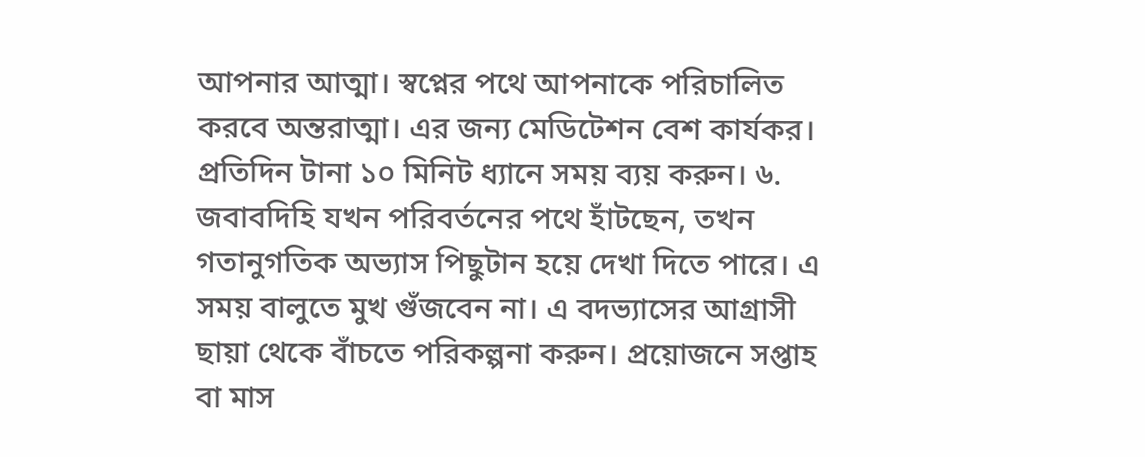আপনার আত্মা। স্বপ্নের পথে আপনাকে পরিচালিত করবে অন্তরাত্মা। এর জন্য মেডিটেশন বেশ কার্যকর। প্রতিদিন টানা ১০ মিনিট ধ্যানে সময় ব্যয় করুন। ৬. জবাবদিহি যখন পরিবর্তনের পথে হাঁটছেন, তখন গতানুগতিক অভ্যাস পিছুটান হয়ে দেখা দিতে পারে। এ সময় বালুতে মুখ গুঁজবেন না। এ বদভ্যাসের আগ্রাসী ছায়া থেকে বাঁচতে পরিকল্পনা করুন। প্রয়োজনে সপ্তাহ বা মাস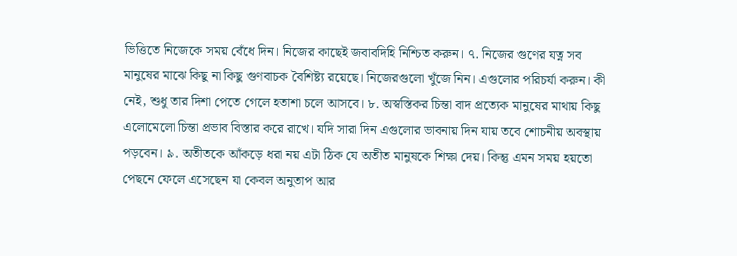ভিত্তিতে নিজেকে সময় বেঁধে দিন। নিজের কাছেই জবাবদিহি নিশ্চিত করুন। ৭. নিজের গুণের যত্ন সব মানুষের মাঝে কিছু না কিছু গুণবাচক বৈশিষ্ট্য রয়েছে। নিজেরগুলো খুঁজে নিন। এগুলোর পরিচর্যা করুন। কী নেই, শুধু তার দিশা পেতে গেলে হতাশা চলে আসবে। ৮. অস্বস্তিকর চিন্তা বাদ প্রত্যেক মানুষের মাথায় কিছু এলোমেলো চিন্তা প্রভাব বিস্তার করে রাখে। যদি সারা দিন এগুলোর ভাবনায় দিন যায় তবে শোচনীয় অবস্থায় পড়বেন। ৯. অতীতকে আঁকড়ে ধরা নয় এটা ঠিক যে অতীত মানুষকে শিক্ষা দেয়। কিন্তু এমন সময় হয়তো পেছনে ফেলে এসেছেন যা কেবল অনুতাপ আর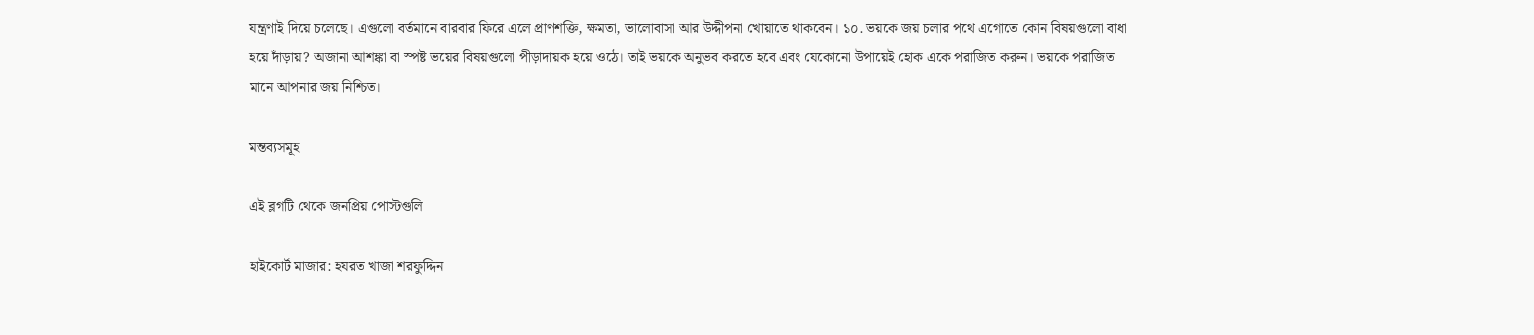যন্ত্রণাই দিয়ে চলেছে। এগুলো বর্তমানে বারবার ফিরে এলে প্রাণশক্তি, ক্ষমতা, ভালোবাসা আর উদ্দীপনা খোয়াতে থাকবেন। ১০. ভয়কে জয় চলার পথে এগোতে কোন বিষয়গুলো বাধা হয়ে দাঁড়ায়? অজানা আশঙ্কা বা স্পষ্ট ভয়ের বিষয়গুলো পীড়াদায়ক হয়ে ওঠে। তাই ভয়কে অনুভব করতে হবে এবং যেকোনো উপায়েই হোক একে পরাজিত করুন। ভয়কে পরাজিত মানে আপনার জয় নিশ্চিত।

মন্তব্যসমূহ

এই ব্লগটি থেকে জনপ্রিয় পোস্টগুলি

হাইকোর্ট মাজার: হযরত খাজা শরফুদ্দিন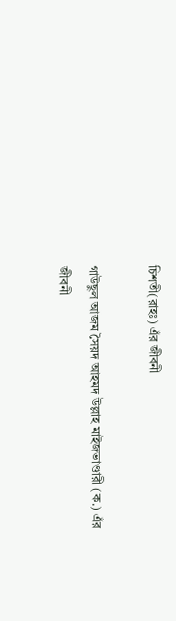চিশতী(রাহঃ) এঁর জীবনী

গাউছুল আজম সৈয়দ আহমদ উল্লাহ মাইজভাণ্ডারী (ক.) এঁর জীবনী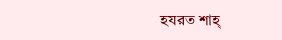হযরত শাহ্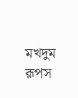মখদুম রূপস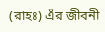(রাহঃ) এঁর জীবনী